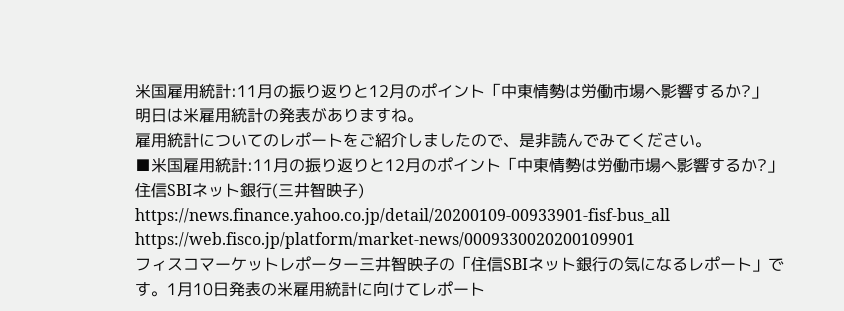米国雇用統計:11月の振り返りと12月のポイント「中東情勢は労働市場へ影響するか?」
明日は米雇用統計の発表がありますね。
雇用統計についてのレポートをご紹介しましたので、是非読んでみてください。
■米国雇用統計:11月の振り返りと12月のポイント「中東情勢は労働市場へ影響するか?」 住信SBIネット銀行(三井智映子)
https://news.finance.yahoo.co.jp/detail/20200109-00933901-fisf-bus_all
https://web.fisco.jp/platform/market-news/0009330020200109901
フィスコマーケットレポーター三井智映子の「住信SBIネット銀行の気になるレポート」です。1月10日発表の米雇用統計に向けてレポート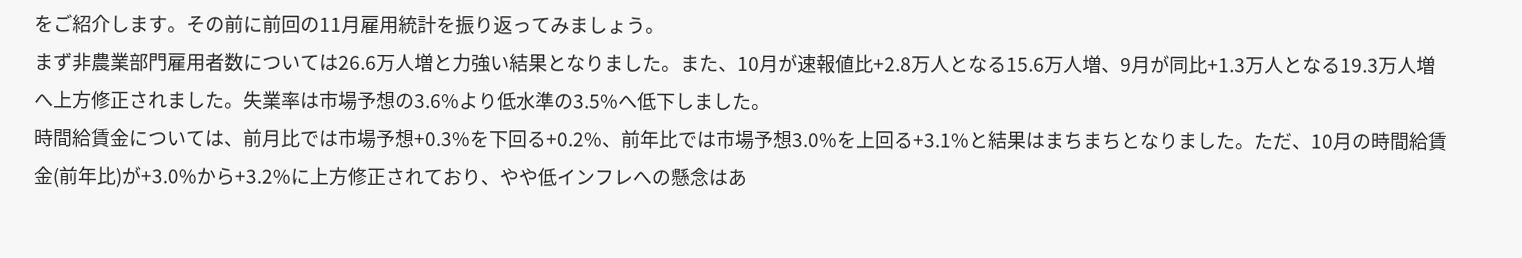をご紹介します。その前に前回の11月雇用統計を振り返ってみましょう。
まず非農業部門雇用者数については26.6万人増と力強い結果となりました。また、10月が速報値比+2.8万人となる15.6万人増、9月が同比+1.3万人となる19.3万人増へ上方修正されました。失業率は市場予想の3.6%より低水準の3.5%へ低下しました。
時間給賃金については、前月比では市場予想+0.3%を下回る+0.2%、前年比では市場予想3.0%を上回る+3.1%と結果はまちまちとなりました。ただ、10月の時間給賃金(前年比)が+3.0%から+3.2%に上方修正されており、やや低インフレへの懸念はあ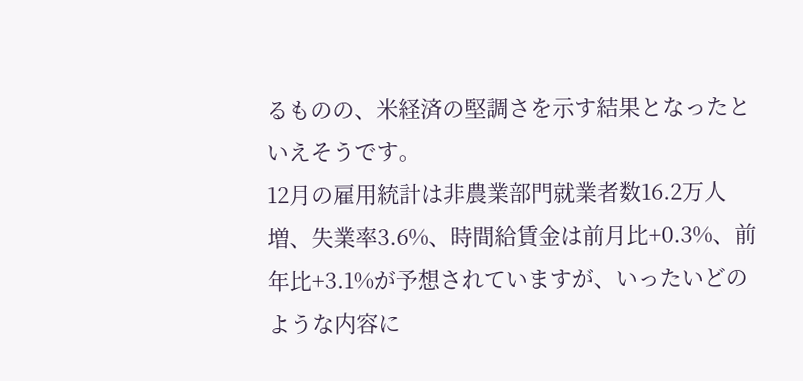るものの、米経済の堅調さを示す結果となったといえそうです。
12月の雇用統計は非農業部門就業者数16.2万人増、失業率3.6%、時間給賃金は前月比+0.3%、前年比+3.1%が予想されていますが、いったいどのような内容に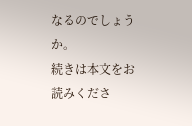なるのでしょうか。
続きは本文をお読みくださ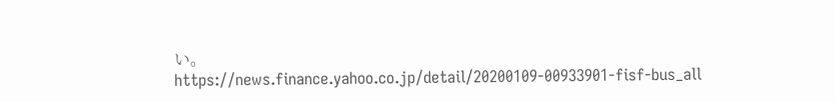い。
https://news.finance.yahoo.co.jp/detail/20200109-00933901-fisf-bus_all